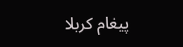پیغام کربلا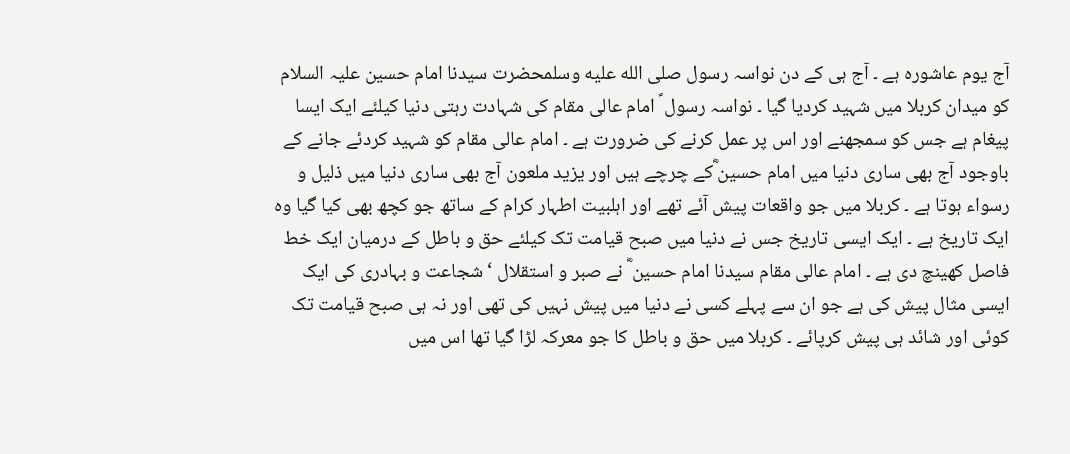آج یوم عاشورہ ہے ۔ آج ہی کے دن نواسہ رسول صلى الله عليه وسلمحضرت سیدنا امام حسین علیہ السلام کو میدان کربلا میں شہید کردیا گیا ۔ نواسہ رسول ؐ امام عالی مقام کی شہادت رہتی دنیا کیلئے ایک ایسا پیغام ہے جس کو سمجھنے اور اس پر عمل کرنے کی ضرورت ہے ۔ امام عالی مقام کو شہید کردئے جانے کے باوجود آج بھی ساری دنیا میں امام حسین ؓکے چرچے ہیں اور یزید ملعون آج بھی ساری دنیا میں ذلیل و رسواء ہوتا ہے ۔ کربلا میں جو واقعات پیش آئے تھے اور اہلبیت اطہار کرام کے ساتھ جو کچھ بھی کیا گیا وہ ایک تاریخ ہے ۔ ایک ایسی تاریخ جس نے دنیا میں صبح قیامت تک کیلئے حق و باطل کے درمیان ایک خط فاصل کھینچ دی ہے ۔ امام عالی مقام سیدنا امام حسین ؓ نے صبر و استقلال ‘ شجاعت و بہادری کی ایک ایسی مثال پیش کی ہے جو ان سے پہلے کسی نے دنیا میں پیش نہیں کی تھی اور نہ ہی صبح قیامت تک کوئی اور شائد ہی پیش کرپائے ۔ کربلا میں حق و باطل کا جو معرکہ لڑا گیا تھا اس میں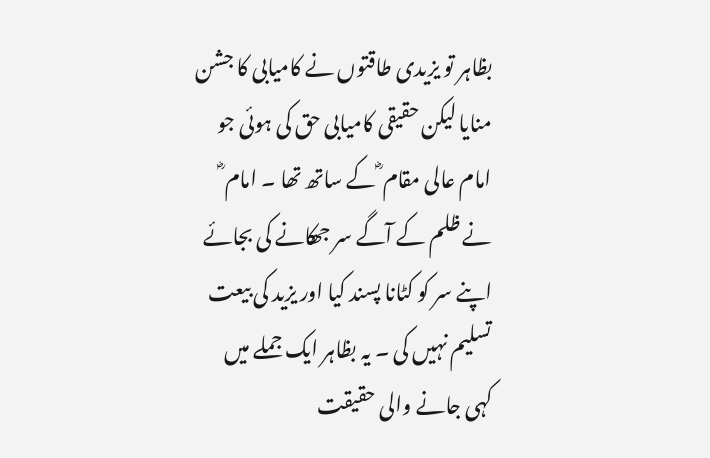بظاہر تو یزیدی طاقتوں نے کامیابی کا جشن منایا لیکن حقیقی کامیابی حق کی ہوئی جو امام عالی مقام ؓ کے ساتھ تھا ۔ امام ؓ نے ظلم کے آگے سر جھکانے کی بجائے اپنے سر کو کٹانا پسند کیا اور یزید کی بیعت تسلیم نہیں کی ۔ یہ بظاہر ایک جملے میں کہی جانے والی حقیقت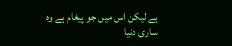ہے لیکن اس میں جو پیغام ہے وہ ساری دنیا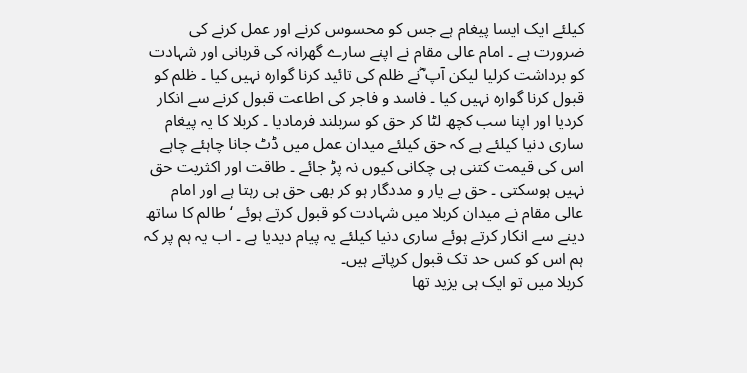کیلئے ایک ایسا پیغام ہے جس کو محسوس کرنے اور عمل کرنے کی ضرورت ہے ۔ امام عالی مقام نے اپنے سارے گھرانہ کی قربانی اور شہادت کو برداشت کرلیا لیکن آپ ؓنے ظلم کی تائید کرنا گوارہ نہیں کیا ۔ ظلم کو قبول کرنا گوارہ نہیں کیا ۔ فاسد و فاجر کی اطاعت قبول کرنے سے انکار کردیا اور اپنا سب کچھ لٹا کر حق کو سربلند فرمادیا ۔ کربلا کا یہ پیغام ساری دنیا کیلئے ہے کہ حق کیلئے میدان عمل میں ڈٹ جانا چاہئے چاہے اس کی قیمت کتنی ہی چکانی کیوں نہ پڑ جائے ۔ طاقت اور اکثریت حق نہیں ہوسکتی ۔ حق بے یار و مددگار ہو کر بھی حق ہی رہتا ہے اور امام عالی مقام نے میدان کربلا میں شہادت کو قبول کرتے ہوئے ‘ طالم کا ساتھ دینے سے انکار کرتے ہوئے ساری دنیا کیلئے یہ پیام دیدیا ہے ۔ اب یہ ہم پر کہ ہم اس کو کس حد تک قبول کرپاتے ہیں۔
کربلا میں تو ایک ہی یزید تھا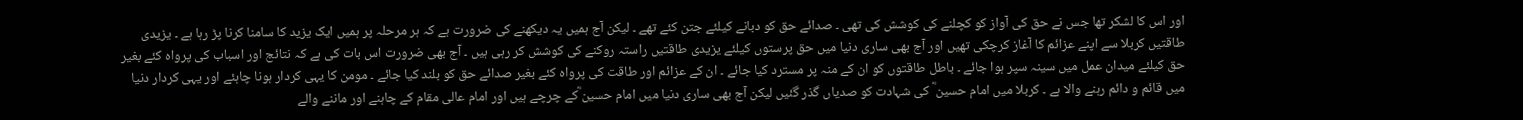اور اس کا لشکر تھا جس نے حق کی آواز کو کچلنے کی کوشش کی تھی ۔ صدائے حق کو دبانے کیلئے جتن کئے تھے ۔ لیکن آج ہمیں یہ دیکھنے کی ضرورت ہے کہ ہر مرحلہ پر ہمیں ایک یزید کا سامنا کرنا پڑ رہا ہے ۔ یزیدی طاقتیں کربلا سے اپنے عزائم کا آغاز کرچکی تھیں اور آج بھی ساری دنیا میں حق پرستوں کیلئے یزیدی طاقتیں راستہ روکنے کی کوشش کر رہی ہیں ۔ آج بھی ضرورت اس بات کی ہے کہ نتائج اور اسباب کی پرواہ کئے بغیر حق کیلئے میدان عمل میں سینہ سپر ہوا جائے ۔ باطل طاقتوں کو ان کے منہ پر مسترد کیا جائے ۔ ان کے عزائم اور طاقت کی پرواہ کئے بغیر صدائے حق کو بلند کیا جائے ۔ مومن کا یہی کردار ہونا چاہئے اور یہی کردار دنیا میں قائم و دائم رہنے والا ہے ۔ کربلا میں امام حسین ؓ کی شہادت کو صدیاں گذر گئیں لیکن آج بھی ساری دنیا میں امام حسین ؓکے چرچے ہیں اور امام عالی مقام کے چاہنے اور ماننے والے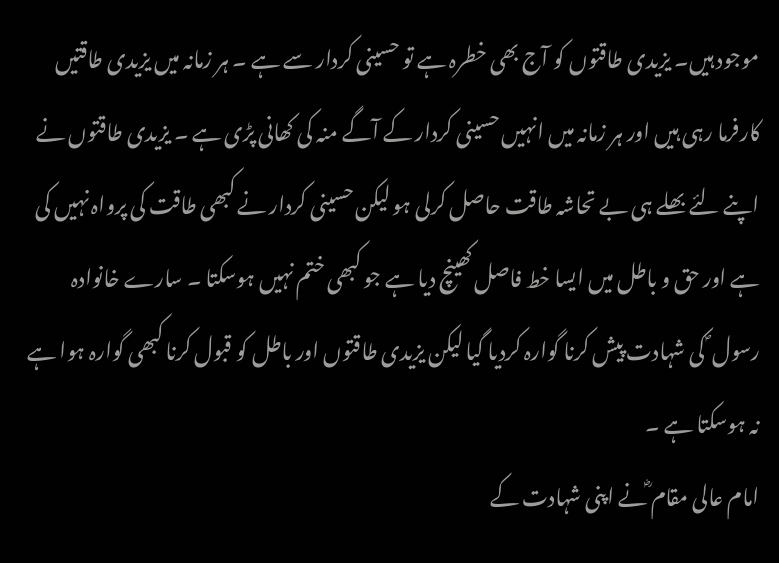موجود ہیں۔ یزیدی طاقتوں کو آج بھی خطرہ ہے تو حسینی کردار سے ہے ۔ ہر زمانہ میں یزیدی طاقتیں کارفرما رہی ہیں اور ہر زمانہ میں انہیں حسینی کردار کے آگے منہ کی کھانی پڑی ہے ۔ یزیدی طاقتوں نے اپنے لئے بھلے ہی بے تحاشہ طاقت حاصل کرلی ہو لیکن حسینی کردار نے کبھی طاقت کی پرواہ نہیں کی ہے اور حق و باطل میں ایسا خط فاصل کھینچ دیا ہے جو کبھی ختم نہیں ہوسکتا ۔ سارے خانوادہ رسول ؐ کی شہادت پیش کرنا گوارہ کردیا گیا لیکن یزیدی طاقتوں اور باطل کو قبول کرنا کبھی گوارہ ہوا ہے نہ ہوسکتا ہے ۔
امام عالی مقام ؓنے اپنی شہادت کے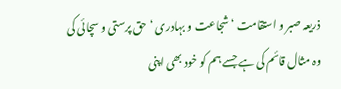ذریعہ صبر و استقامت ‘ شجاعت و بہادری ‘ حق پرستی و سچائی کی وہ مثال قائم کی ہے جسے ہم کو خود بھی اپنی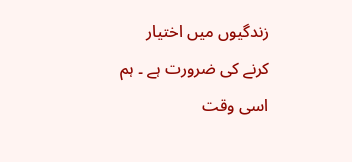زندگیوں میں اختیار کرنے کی ضرورت ہے ۔ ہم اسی وقت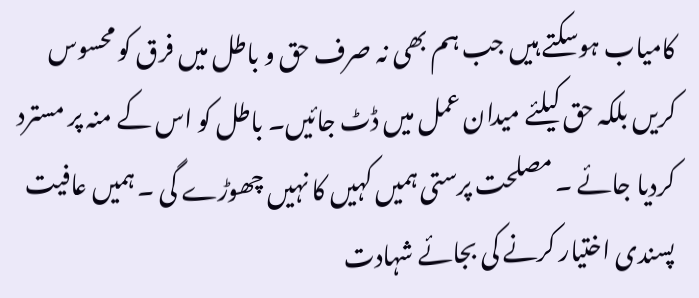کامیاب ہوسکتے ہیں جب ہم بھی نہ صرف حق و باطل میں فرق کو محسوس کریں بلکہ حق کیلئے میدان عمل میں ڈٹ جائیں۔ باطل کو اس کے منہ پر مسترد کردیا جائے ۔ مصلحت پرستی ہمیں کہیں کا نہیں چھوڑے گی ۔ ہمیں عافیت پسندی اختیار کرنے کی بجائے شہادت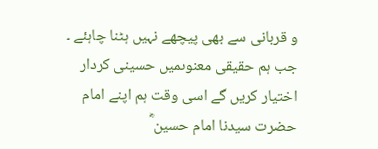و قربانی سے بھی پیچھے نہیں ہٹنا چاہئے ۔ جب ہم حقیقی معنوںمیں حسینی کردار اختیار کریں گے اسی وقت ہم اپنے امام حضرت سیدنا امام حسین ؓ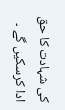کی شہادت کا حق ادا کرسکیں گے ۔